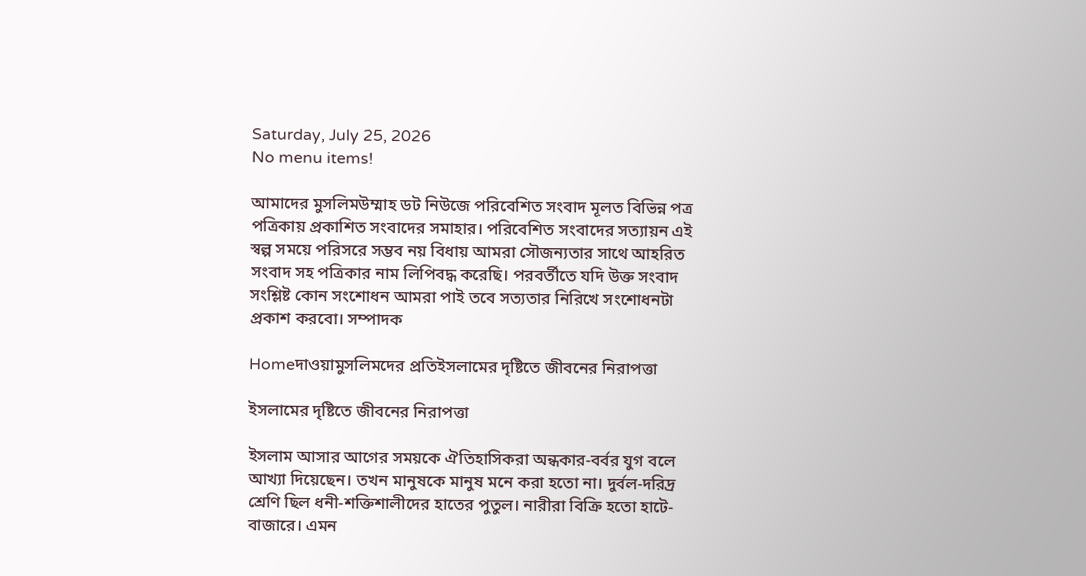Saturday, July 25, 2026
No menu items!

আমাদের মুসলিমউম্মাহ ডট নিউজে পরিবেশিত সংবাদ মূলত বিভিন্ন পত্র পত্রিকায় প্রকাশিত সংবাদের সমাহার। পরিবেশিত সংবাদের সত্যায়ন এই স্বল্প সময়ে পরিসরে সম্ভব নয় বিধায় আমরা সৌজন্যতার সাথে আহরিত সংবাদ সহ পত্রিকার নাম লিপিবদ্ধ করেছি। পরবর্তীতে যদি উক্ত সংবাদ সংশ্লিষ্ট কোন সংশোধন আমরা পাই তবে সত্যতার নিরিখে সংশোধনটা প্রকাশ করবো। সম্পাদক

Homeদাওয়ামুসলিমদের প্রতিইসলামের দৃষ্টিতে জীবনের নিরাপত্তা

ইসলামের দৃষ্টিতে জীবনের নিরাপত্তা

ইসলাম আসার আগের সময়কে ঐতিহাসিকরা অন্ধকার-বর্বর যুগ বলে আখ্যা দিয়েছেন। তখন মানুষকে মানুষ মনে করা হতো না। দুর্বল-দরিদ্র শ্রেণি ছিল ধনী-শক্তিশালীদের হাতের পুতুল। নারীরা বিক্রি হতো হাটে-বাজারে। এমন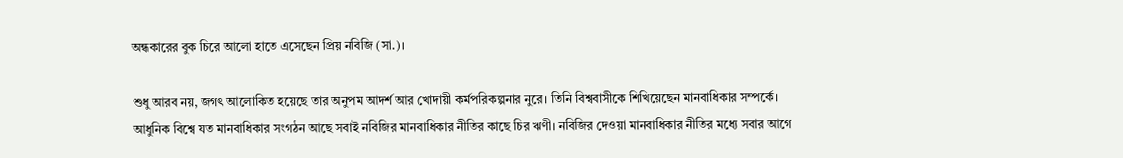অন্ধকারের বুক চিরে আলো হাতে এসেছেন প্রিয় নবিজি (সা.)।

শুধু আরব নয়, জগৎ আলোকিত হয়েছে তার অনুপম আদর্শ আর খোদায়ী কর্মপরিকল্পনার নুরে। তিনি বিশ্ববাসীকে শিখিয়েছেন মানবাধিকার সম্পর্কে। আধুনিক বিশ্বে যত মানবাধিকার সংগঠন আছে সবাই নবিজির মানবাধিকার নীতির কাছে চির ঋণী। নবিজির দেওয়া মানবাধিকার নীতির মধ্যে সবার আগে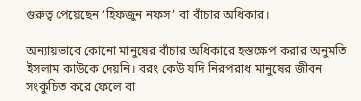গুরুত্ব পেয়েছেন ‘হিফজুন নফস’ বা বাঁচার অধিকার।

অন্যায়ভাবে কোনো মানুষের বাঁচার অধিকারে হস্তক্ষেপ করার অনুমতি ইসলাম কাউকে দেয়নি। বরং কেউ যদি নিরপরাধ মানুষের জীবন সংকুচিত করে ফেলে বা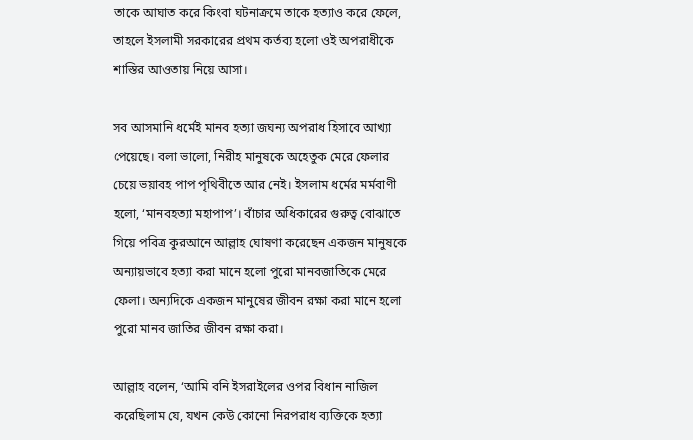তাকে আঘাত করে কিংবা ঘটনাক্রমে তাকে হত্যাও করে ফেলে, তাহলে ইসলামী সরকারের প্রথম কর্তব্য হলো ওই অপরাধীকে শাস্তির আওতায় নিয়ে আসা।

সব আসমানি ধর্মেই মানব হত্যা জঘন্য অপরাধ হিসাবে আখ্যা পেয়েছে। বলা ভালো, নিরীহ মানুষকে অহেতুক মেরে ফেলার চেয়ে ভয়াবহ পাপ পৃথিবীতে আর নেই। ইসলাম ধর্মের মর্মবাণী হলো, ‘মানবহত্যা মহাপাপ’। বাঁচার অধিকারের গুরুত্ব বোঝাতে গিয়ে পবিত্র কুরআনে আল্লাহ ঘোষণা করেছেন একজন মানুষকে অন্যায়ভাবে হত্যা করা মানে হলো পুরো মানবজাতিকে মেরে ফেলা। অন্যদিকে একজন মানুষের জীবন রক্ষা করা মানে হলো পুরো মানব জাতির জীবন রক্ষা করা।

আল্লাহ বলেন, ‘আমি বনি ইসরাইলের ওপর বিধান নাজিল করেছিলাম যে, যখন কেউ কোনো নিরপরাধ ব্যক্তিকে হত্যা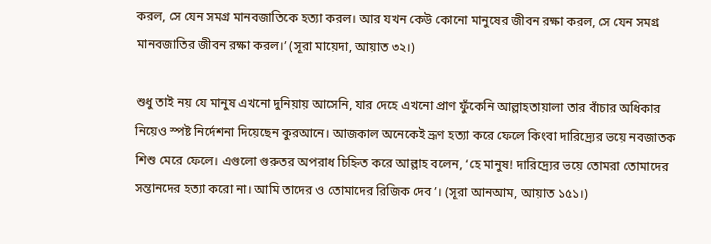করল, সে যেন সমগ্র মানবজাতিকে হত্যা করল। আর যখন কেউ কোনো মানুষের জীবন রক্ষা করল, সে যেন সমগ্র মানবজাতির জীবন রক্ষা করল।’ (সূরা মায়েদা, আয়াত ৩২।)

শুধু তাই নয় যে মানুষ এখনো দুনিয়ায় আসেনি, যার দেহে এখনো প্রাণ ফুঁকেনি আল্লাহতায়ালা তার বাঁচার অধিকার নিয়েও স্পষ্ট নির্দেশনা দিয়েছেন কুরআনে। আজকাল অনেকেই ভ্রূণ হত্যা করে ফেলে কিংবা দারিদ্র্যের ভয়ে নবজাতক শিশু মেরে ফেলে। এগুলো গুরুতর অপরাধ চিহ্নিত করে আল্লাহ বলেন, ‘হে মানুষ! দারিদ্র্যের ভয়ে তোমরা তোমাদের সন্তানদের হত্যা করো না। আমি তাদের ও তোমাদের রিজিক দেব’। (সূরা আনআম, আয়াত ১৫১।)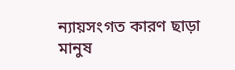ন্যায়সংগত কারণ ছাড়া মানুষ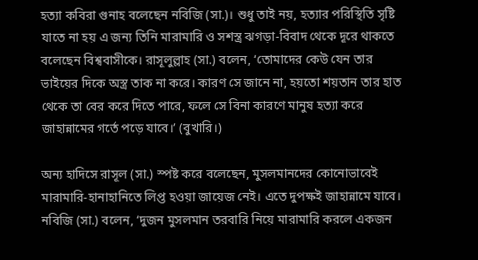হত্যা কবিরা গুনাহ বলেছেন নবিজি (সা.)। শুধু তাই নয়, হত্যার পরিস্থিতি সৃষ্টি যাতে না হয় এ জন্য তিনি মারামারি ও সশস্ত্র ঝগড়া-বিবাদ থেকে দূরে থাকতে বলেছেন বিশ্ববাসীকে। রাসূলুল্লাহ (সা.) বলেন, ‘তোমাদের কেউ যেন তার ভাইয়ের দিকে অস্ত্র তাক না করে। কারণ সে জানে না, হয়তো শয়তান তার হাত থেকে তা বের করে দিতে পারে, ফলে সে বিনা কারণে মানুষ হত্যা করে জাহান্নামের গর্তে পড়ে যাবে।’ (বুখারি।)

অন্য হাদিসে রাসূল (সা.) স্পষ্ট করে বলেছেন, মুসলমানদের কোনোভাবেই মারামারি-হানাহানিতে লিপ্ত হওয়া জায়েজ নেই। এতে দুপক্ষই জাহান্নামে যাবে। নবিজি (সা.) বলেন, ‘দুজন মুসলমান তরবারি নিয়ে মারামারি করলে একজন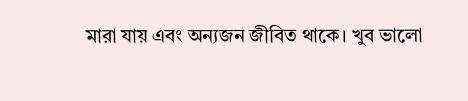মারা যায় এবং অন্যজন জীবিত থাকে। খুব ভালো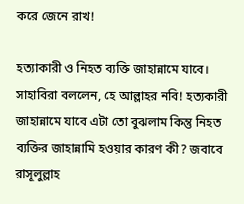করে জেনে রাখ!

হত্যাকারী ও নিহত ব্যক্তি জাহান্নামে যাবে। সাহাবিরা বললেন, হে আল্লাহর নবি! হত্যকারী জাহান্নামে যাবে এটা তো বুঝলাম কিন্তু নিহত ব্যক্তির জাহান্নামি হওয়ার কারণ কী? জবাবে রাসূলুল্লাহ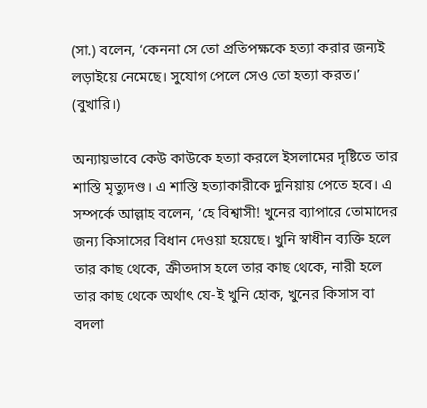(সা.) বলেন, ‘কেননা সে তো প্রতিপক্ষকে হত্যা করার জন্যই লড়াইয়ে নেমেছে। সুযোগ পেলে সেও তো হত্যা করত।’ (বুখারি।)

অন্যায়ভাবে কেউ কাউকে হত্যা করলে ইসলামের দৃষ্টিতে তার শাস্তি মৃত্যুদণ্ড। এ শাস্তি হত্যাকারীকে দুনিয়ায় পেতে হবে। এ সম্পর্কে আল্লাহ বলেন, ‘হে বিশ্বাসী! খুনের ব্যাপারে তোমাদের জন্য কিসাসের বিধান দেওয়া হয়েছে। খুনি স্বাধীন ব্যক্তি হলে তার কাছ থেকে, ক্রীতদাস হলে তার কাছ থেকে, নারী হলে তার কাছ থেকে অর্থাৎ যে-ই খুনি হোক, খুনের কিসাস বা বদলা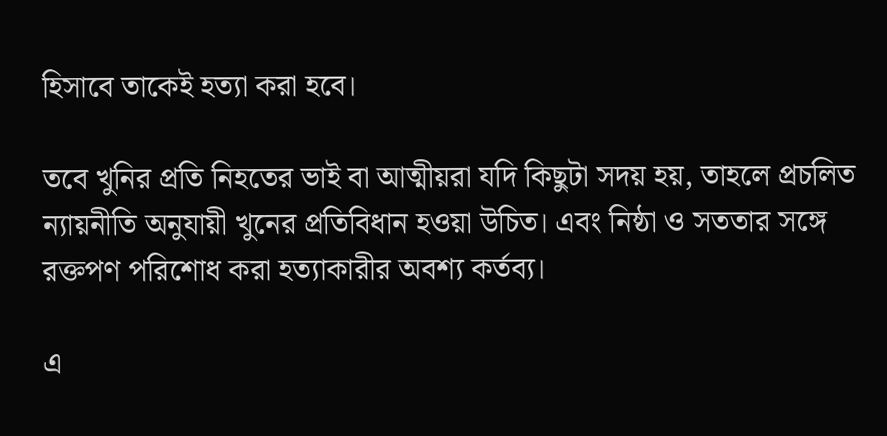হিসাবে তাকেই হত্যা করা হবে।

তবে খুনির প্রতি নিহতের ভাই বা আত্মীয়রা যদি কিছুটা সদয় হয়, তাহলে প্রচলিত ন্যায়নীতি অনুযায়ী খুনের প্রতিবিধান হওয়া উচিত। এবং নিষ্ঠা ও সততার সঙ্গে রক্তপণ পরিশোধ করা হত্যাকারীর অবশ্য কর্তব্য।

এ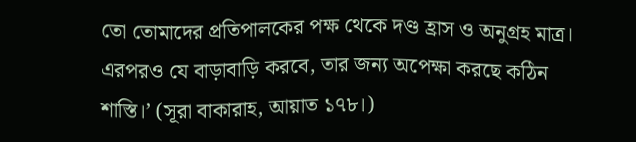তো তোমাদের প্রতিপালকের পক্ষ থেকে দণ্ড হ্রাস ও অনুগ্রহ মাত্র। এরপরও যে বাড়াবাড়ি করবে, তার জন্য অপেক্ষা করছে কঠিন শাস্তি।’ (সূরা বাকারাহ, আয়াত ১৭৮।)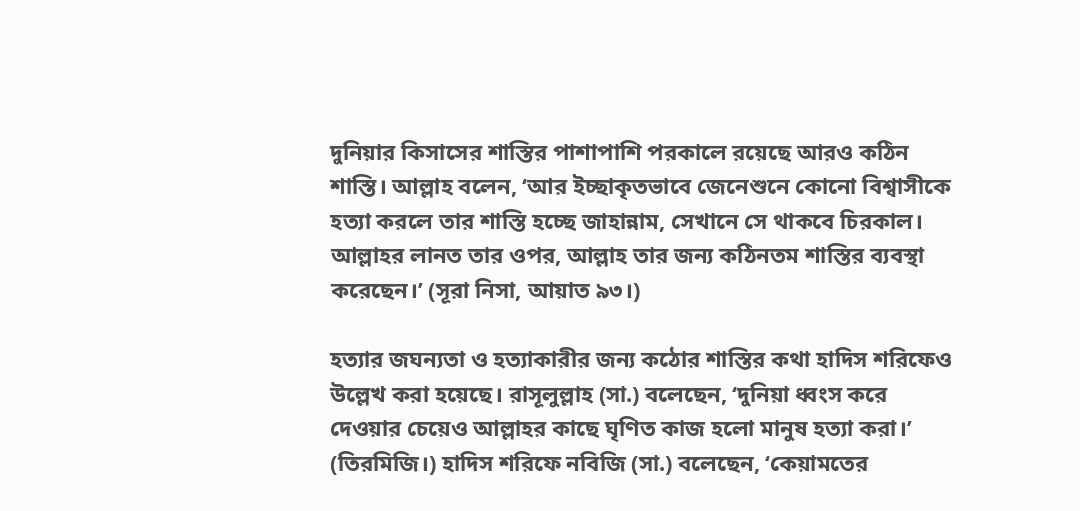দুনিয়ার কিসাসের শাস্তির পাশাপাশি পরকালে রয়েছে আরও কঠিন শাস্তি। আল্লাহ বলেন, ‘আর ইচ্ছাকৃতভাবে জেনেশুনে কোনো বিশ্বাসীকে হত্যা করলে তার শাস্তি হচ্ছে জাহান্নাম, সেখানে সে থাকবে চিরকাল। আল্লাহর লানত তার ওপর, আল্লাহ তার জন্য কঠিনতম শাস্তির ব্যবস্থা করেছেন।’ (সূরা নিসা, আয়াত ৯৩।)

হত্যার জঘন্যতা ও হত্যাকারীর জন্য কঠোর শাস্তির কথা হাদিস শরিফেও উল্লেখ করা হয়েছে। রাসূলুল্লাহ (সা.) বলেছেন, ‘দুনিয়া ধ্বংস করে দেওয়ার চেয়েও আল্লাহর কাছে ঘৃণিত কাজ হলো মানুষ হত্যা করা।’ (তিরমিজি।) হাদিস শরিফে নবিজি (সা.) বলেছেন, ‘কেয়ামতের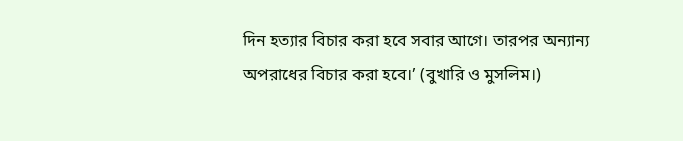দিন হত্যার বিচার করা হবে সবার আগে। তারপর অন্যান্য অপরাধের বিচার করা হবে।’ (বুখারি ও মুসলিম।)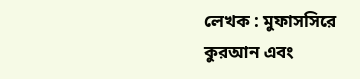লেখক : মুফাসসিরে কুরআন এবং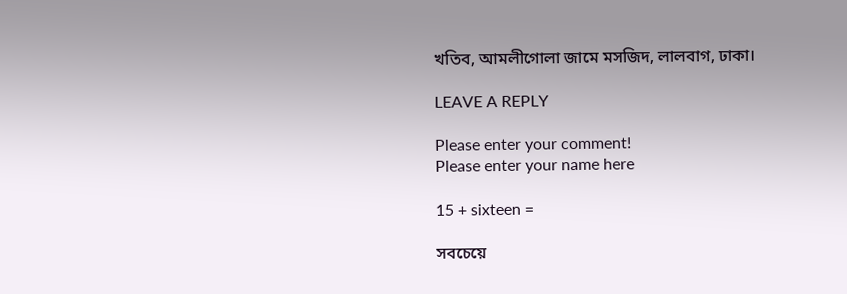খতিব, আমলীগোলা জামে মসজিদ, লালবাগ, ঢাকা।

LEAVE A REPLY

Please enter your comment!
Please enter your name here

15 + sixteen =

সবচেয়ে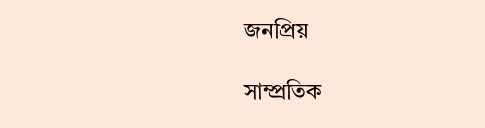জনপ্রিয়

সাম্প্রতিক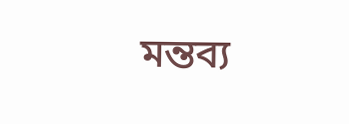মন্তব্য